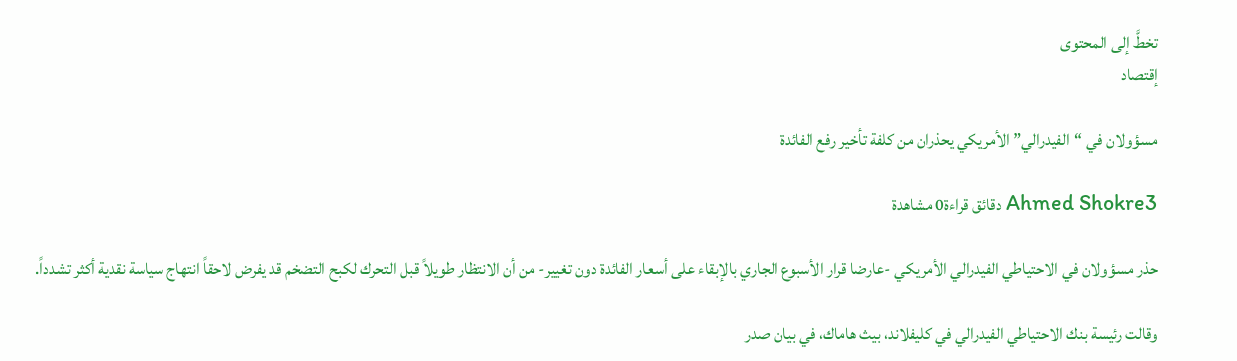تخطَّ إلى المحتوى
إقتصاد

مسؤولان في “الفيدرالي” الأمريكي يحذران من كلفة تأخير رفع الفائدة

Ahmed Shokre3 دقائق قراءة0 مشاهدة

حذر مسؤولان في الاحتياطي الفيدرالي الأمريكي -عارضا قرار الأسبوع الجاري بالإبقاء على أسعار الفائدة دون تغيير- من أن الانتظار طويلاً قبل التحرك لكبح التضخم قد يفرض لاحقاً انتهاج سياسة نقدية أكثر تشدداً.

وقالت رئيسة بنك الاحتياطي الفيدرالي في كليفلاند، بيث هاماك، في بيان صدر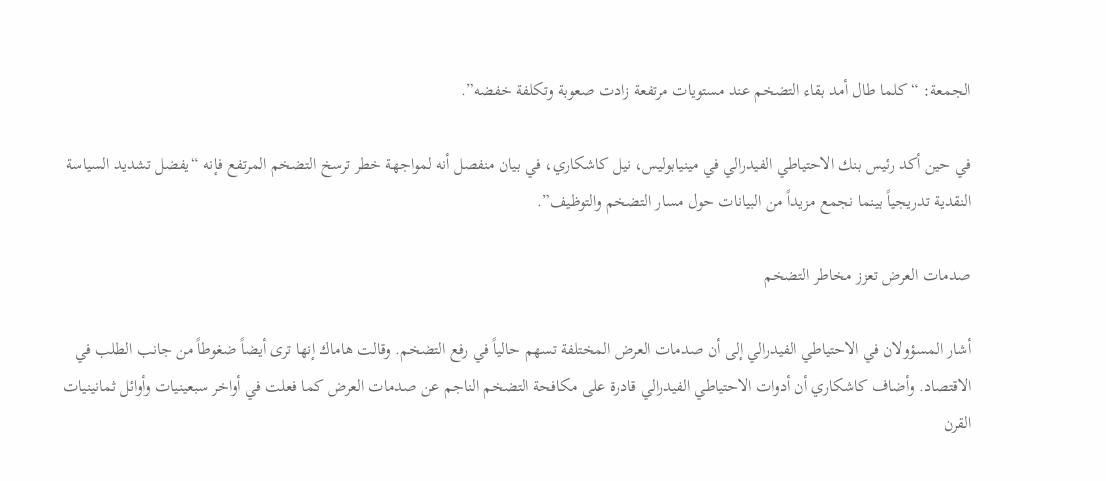الجمعة: “كلما طال أمد بقاء التضخم عند مستويات مرتفعة زادت صعوبة وتكلفة خفضه”.

في حين أكد رئيس بنك الاحتياطي الفيدرالي في مينيابوليس، نيل كاشكاري، في بيان منفصل أنه لمواجهة خطر ترسخ التضخم المرتفع فإنه “يفضل تشديد السياسة النقدية تدريجياً بينما نجمع مزيداً من البيانات حول مسار التضخم والتوظيف”.

صدمات العرض تعزز مخاطر التضخم

أشار المسؤولان في الاحتياطي الفيدرالي إلى أن صدمات العرض المختلفة تسهم حالياً في رفع التضخم. وقالت هاماك إنها ترى أيضاً ضغوطاً من جانب الطلب في الاقتصاد. وأضاف كاشكاري أن أدوات الاحتياطي الفيدرالي قادرة على مكافحة التضخم الناجم عن صدمات العرض كما فعلت في أواخر سبعينيات وأوائل ثمانينيات القرن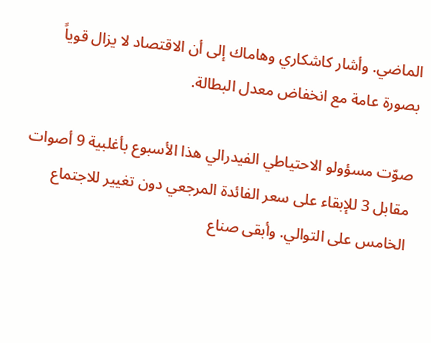الماضي. وأشار كاشكاري وهاماك إلى أن الاقتصاد لا يزال قوياً بصورة عامة مع انخفاض معدل البطالة.

صوّت مسؤولو الاحتياطي الفيدرالي هذا الأسبوع بأغلبية 9 أصوات مقابل 3 للإبقاء على سعر الفائدة المرجعي دون تغيير للاجتماع الخامس على التوالي. وأبقى صناع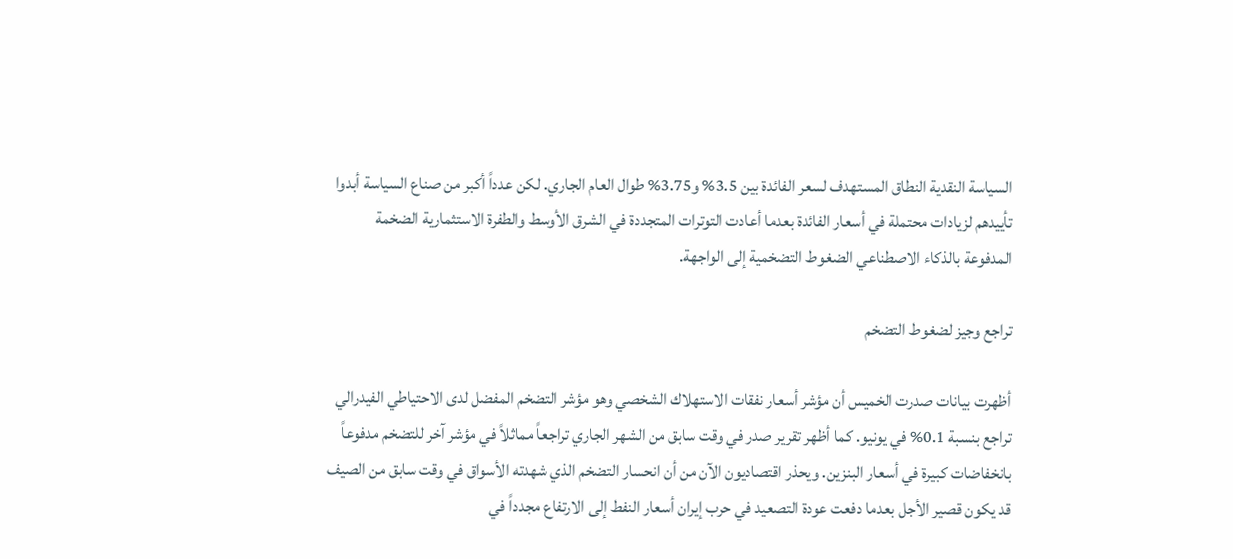السياسة النقدية النطاق المستهدف لسعر الفائدة بين 3.5% و3.75% طوال العام الجاري. لكن عدداً أكبر من صناع السياسة أبدوا تأييدهم لزيادات محتملة في أسعار الفائدة بعدما أعادت التوترات المتجددة في الشرق الأوسط والطفرة الاستثمارية الضخمة المدفوعة بالذكاء الاصطناعي الضغوط التضخمية إلى الواجهة.

تراجع وجيز لضغوط التضخم

أظهرت بيانات صدرت الخميس أن مؤشر أسعار نفقات الاستهلاك الشخصي وهو مؤشر التضخم المفضل لدى الاحتياطي الفيدرالي تراجع بنسبة 0.1% في يونيو. كما أظهر تقرير صدر في وقت سابق من الشهر الجاري تراجعاً مماثلاً في مؤشر آخر للتضخم مدفوعاً بانخفاضات كبيرة في أسعار البنزين. ويحذر اقتصاديون الآن من أن انحسار التضخم الذي شهدته الأسواق في وقت سابق من الصيف قد يكون قصير الأجل بعدما دفعت عودة التصعيد في حرب إيران أسعار النفط إلى الارتفاع مجدداً في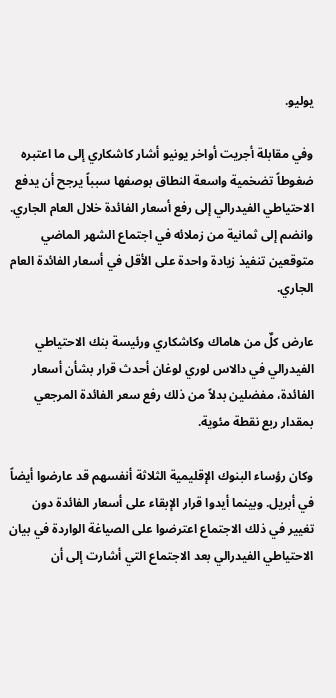يوليو.

وفي مقابلة أجريت أواخر يونيو أشار كاشكاري إلى ما اعتبره ضغوطاً تضخمية واسعة النطاق بوصفها سبباً يرجح أن يدفع الاحتياطي الفيدرالي إلى رفع أسعار الفائدة خلال العام الجاري. وانضم إلى ثمانية من زملائه في اجتماع الشهر الماضي متوقعين تنفيذ زيادة واحدة على الأقل في أسعار الفائدة العام الجاري.

عارض كلٌ من هاماك وكاشكاري ورئيسة بنك الاحتياطي الفيدرالي في دالاس لوري لوغان أحدث قرار بشأن أسعار الفائدة، مفضلين بدلاً من ذلك رفع سعر الفائدة المرجعي بمقدار ربع نقطة مئوية.

وكان رؤساء البنوك الإقليمية الثلاثة أنفسهم قد عارضوا أيضاً في أبريل. وبينما أيدوا قرار الإبقاء على أسعار الفائدة دون تغيير في ذلك الاجتماع اعترضوا على الصياغة الواردة في بيان الاحتياطي الفيدرالي بعد الاجتماع التي أشارت إلى أن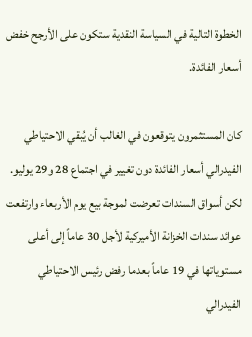الخطوة التالية في السياسة النقدية ستكون على الأرجح خفض أسعار الفائدة.

كان المستثمرون يتوقعون في الغالب أن يُبقي الاحتياطي الفيدرالي أسعار الفائدة دون تغيير في اجتماع 28 و29 يوليو. لكن أسواق السندات تعرضت لموجة بيع يوم الأربعاء وارتفعت عوائد سندات الخزانة الأميركية لأجل 30 عاماً إلى أعلى مستوياتها في 19 عاماً بعدما رفض رئيس الاحتياطي الفيدرالي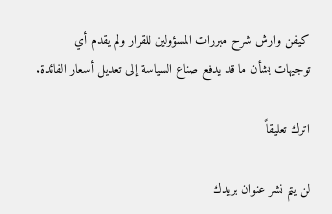كيفن وارش شرح مبررات المسؤولين للقرار ولم يقدم أي توجيهات بشأن ما قد يدفع صناع السياسة إلى تعديل أسعار الفائدة.

اترك تعليقاً

لن يتم نشر عنوان بريدك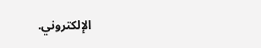الإلكتروني.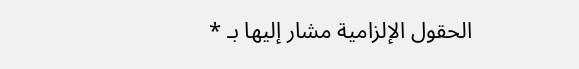الحقول الإلزامية مشار إليها بـ *